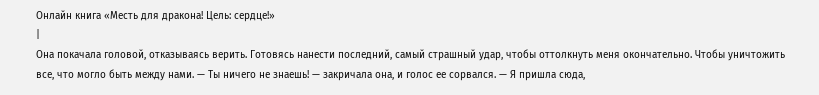Онлайн книга «Месть для дракона! Цель: сердце!»
|
Она покачала головой, отказываясь верить. Готовясь нанести последний, самый страшный удар, чтобы оттолкнуть меня окончательно. Чтобы уничтожить все, что могло быть между нами. — Ты ничего не знаешь! — закричала она, и голос ее сорвался. — Я пришла сюда,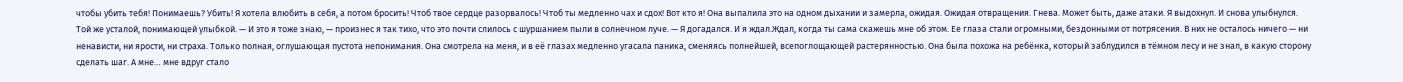чтобы убить тебя! Понимаешь? Убить! Я хотела влюбить в себя, а потом бросить! Чтоб твое сердце разорвалось! Чтоб ты медленно чах и сдох! Вот кто я! Она выпалила это на одном дыхании и замерла, ожидая. Ожидая отвращения. Гнева. Может быть, даже атаки. Я выдохнул. И снова улыбнулся. Той же усталой, понимающей улыбкой. — И это я тоже знаю, — произнес я так тихо, что это почти слилось с шуршанием пыли в солнечном луче. — Я догадался. И я ждал.Ждал, когда ты сама скажешь мне об этом. Ее глаза стали огромными, бездонными от потрясения. В них не осталось ничего — ни ненависти, ни ярости, ни страха. Только полная, оглушающая пустота непонимания. Она смотрела на меня, и в её глазах медленно угасала паника, сменяясь полнейшей, всепоглощающей растерянностью. Она была похожа на ребёнка, который заблудился в тёмном лесу и не знал, в какую сторону сделать шаг. А мне… мне вдруг стало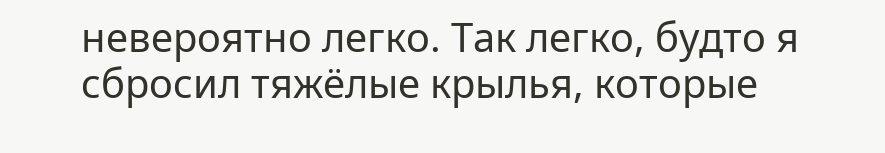невероятно легко. Так легко, будто я сбросил тяжёлые крылья, которые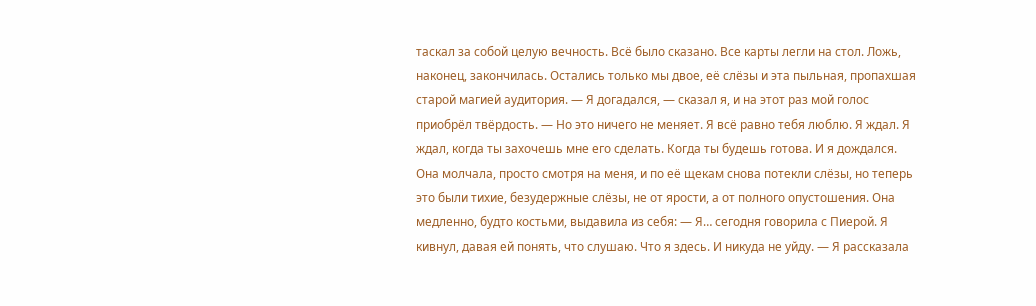таскал за собой целую вечность. Всё было сказано. Все карты легли на стол. Ложь, наконец, закончилась. Остались только мы двое, её слёзы и эта пыльная, пропахшая старой магией аудитория. — Я догадался, — сказал я, и на этот раз мой голос приобрёл твёрдость. — Но это ничего не меняет. Я всё равно тебя люблю. Я ждал. Я ждал, когда ты захочешь мне его сделать. Когда ты будешь готова. И я дождался. Она молчала, просто смотря на меня, и по её щекам снова потекли слёзы, но теперь это были тихие, безудержные слёзы, не от ярости, а от полного опустошения. Она медленно, будто костьми, выдавила из себя: — Я… сегодня говорила с Пиерой. Я кивнул, давая ей понять, что слушаю. Что я здесь. И никуда не уйду. — Я рассказала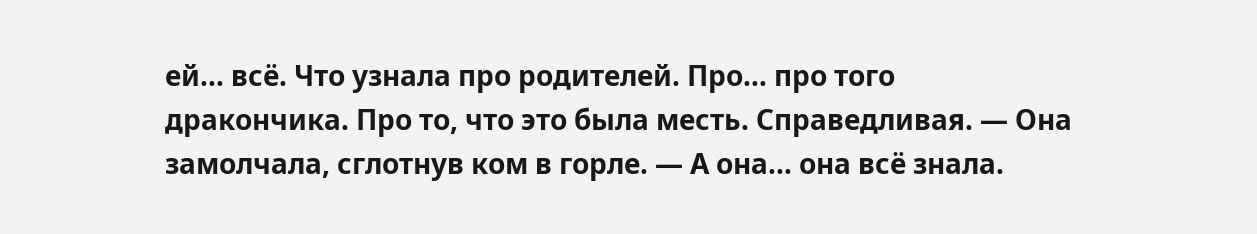ей… всё. Что узнала про родителей. Про… про того дракончика. Про то, что это была месть. Справедливая. — Она замолчала, сглотнув ком в горле. — А она… она всё знала.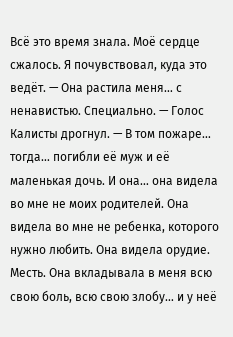Всё это время знала. Моё сердце сжалось. Я почувствовал, куда это ведёт. — Она растила меня… с ненавистью. Специально. — Голос Калисты дрогнул. — В том пожаре… тогда… погибли её муж и её маленькая дочь. И она… она видела во мне не моих родителей. Она видела во мне не ребенка, которого нужно любить. Она видела орудие. Месть. Она вкладывала в меня всю свою боль, всю свою злобу… и у неё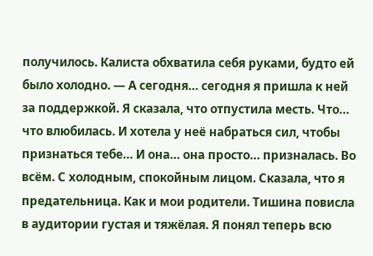получилось. Калиста обхватила себя руками, будто ей было холодно. — А сегодня… сегодня я пришла к ней за поддержкой. Я сказала, что отпустила месть. Что… что влюбилась. И хотела у неё набраться сил, чтобы признаться тебе… И она… она просто… призналась. Во всём. С холодным, спокойным лицом. Сказала, что я предательница. Как и мои родители. Тишина повисла в аудитории густая и тяжёлая. Я понял теперь всю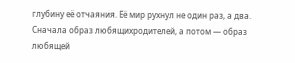глубину её отчаяния. Её мир рухнул не один раз, а два. Сначала образ любящихродителей, а потом — образ любящей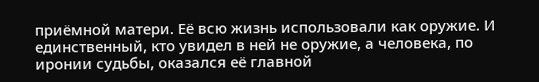приёмной матери. Её всю жизнь использовали как оружие. И единственный, кто увидел в ней не оружие, а человека, по иронии судьбы, оказался её главной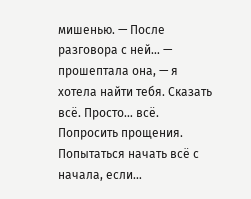мишенью. — После разговора с ней… — прошептала она, — я хотела найти тебя. Сказать всё. Просто… всё. Попросить прощения. Попытаться начать всё с начала, если…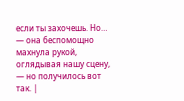если ты захочешь. Но… — она беспомощно махнула рукой, оглядывая нашу сцену, — но получилось вот так. |